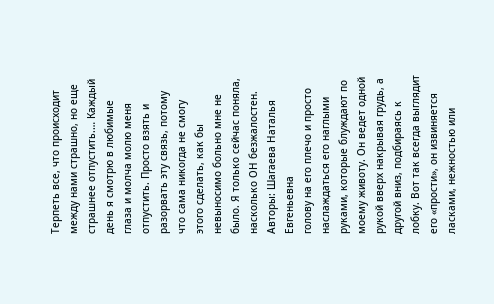Терпеть все, что происходит между нами страшно, но еще страшнее отпустить.… Каждый день я смотрю в любимые глаза и молча молю меня отпустить. Просто взять и разорвать эту связь, потому что сама никогда не смогу этого сделать, как бы невыносимо больно мне не было. Я только сейчас поняла, насколько ОН безжалостен.
Авторы: Шагаева Наталья Евгеньевна
голову на его плечо и просто наслаждаться его наглыми руками, которые блуждают по моему животу. Он ведет одной рукой вверх накрывая грудь, а другой вниз, подбираясь к лобку. Вот так всегда выглядит его «прости», он извиняется ласками, нежностью или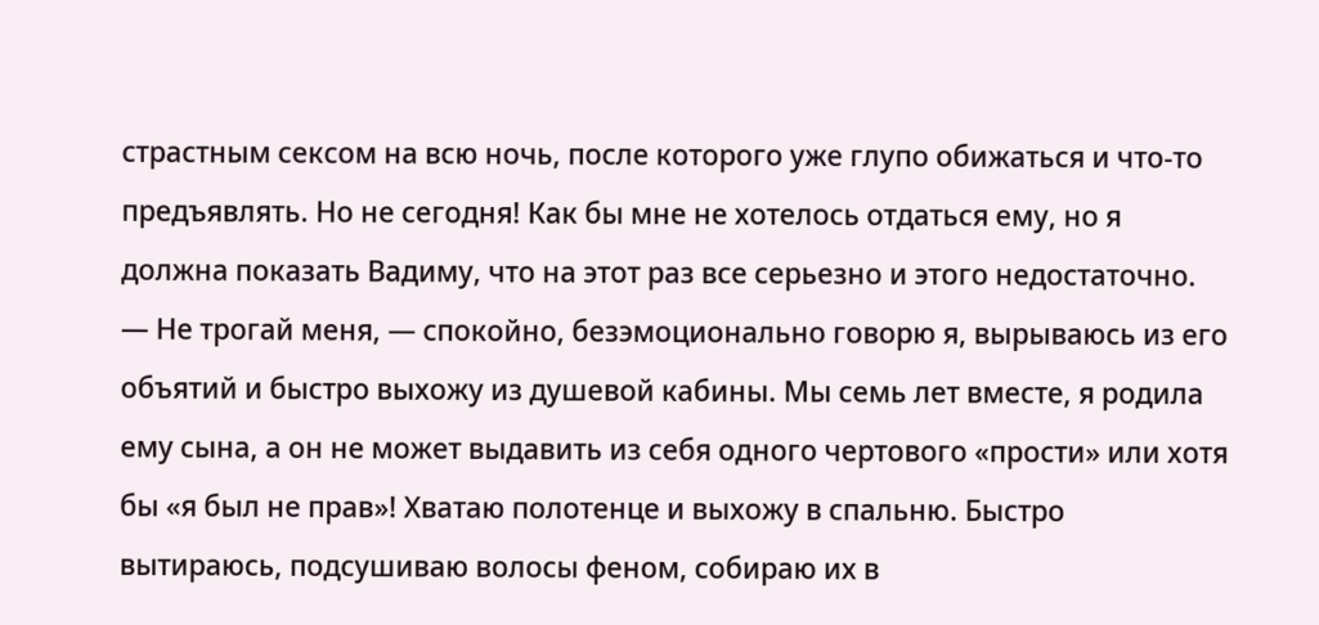страстным сексом на всю ночь, после которого уже глупо обижаться и что-то предъявлять. Но не сегодня! Как бы мне не хотелось отдаться ему, но я должна показать Вадиму, что на этот раз все серьезно и этого недостаточно.
— Не трогай меня, — спокойно, безэмоционально говорю я, вырываюсь из его объятий и быстро выхожу из душевой кабины. Мы семь лет вместе, я родила ему сына, а он не может выдавить из себя одного чертового «прости» или хотя бы «я был не прав»! Хватаю полотенце и выхожу в спальню. Быстро вытираюсь, подсушиваю волосы феном, собираю их в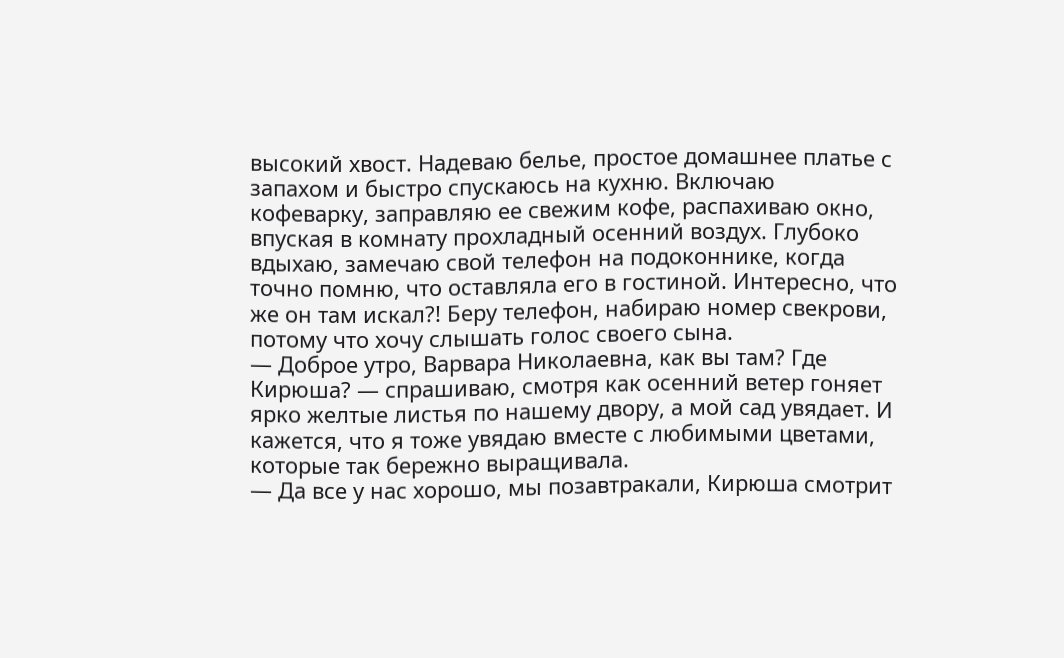высокий хвост. Надеваю белье, простое домашнее платье с запахом и быстро спускаюсь на кухню. Включаю кофеварку, заправляю ее свежим кофе, распахиваю окно, впуская в комнату прохладный осенний воздух. Глубоко вдыхаю, замечаю свой телефон на подоконнике, когда точно помню, что оставляла его в гостиной. Интересно, что же он там искал?! Беру телефон, набираю номер свекрови, потому что хочу слышать голос своего сына.
— Доброе утро, Варвара Николаевна, как вы там? Где Кирюша? — спрашиваю, смотря как осенний ветер гоняет ярко желтые листья по нашему двору, а мой сад увядает. И кажется, что я тоже увядаю вместе с любимыми цветами, которые так бережно выращивала.
— Да все у нас хорошо, мы позавтракали, Кирюша смотрит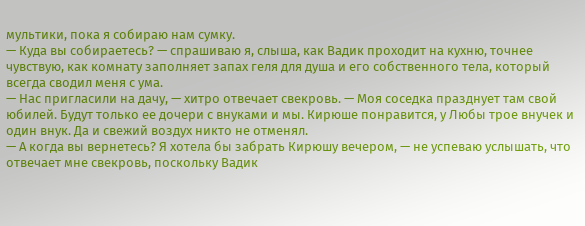мультики, пока я собираю нам сумку.
— Куда вы собираетесь? — спрашиваю я, слыша, как Вадик проходит на кухню, точнее чувствую, как комнату заполняет запах геля для душа и его собственного тела, который всегда сводил меня с ума.
— Нас пригласили на дачу, — хитро отвечает свекровь. — Моя соседка празднует там свой юбилей. Будут только ее дочери с внуками и мы. Кирюше понравится, у Любы трое внучек и один внук. Да и свежий воздух никто не отменял.
— А когда вы вернетесь? Я хотела бы забрать Кирюшу вечером, — не успеваю услышать, что отвечает мне свекровь, поскольку Вадик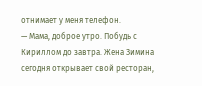отнимает у меня телефон.
— Мама, доброе утро. Побудь с Кириллом до завтра. Жена Зимина сегодня открывает свой ресторан,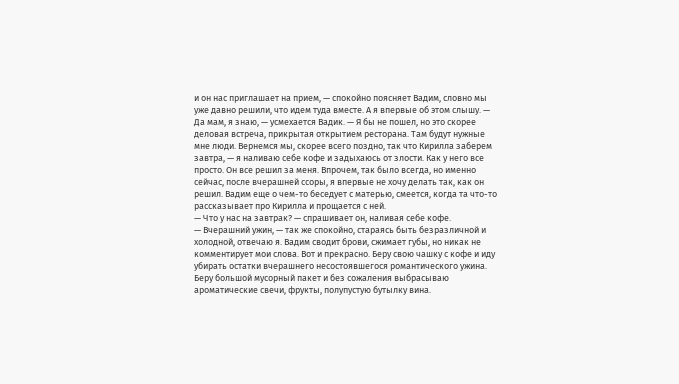и он нас приглашает на прием, — спокойно поясняет Вадим, словно мы уже давно решили, что идем туда вместе. А я впервые об этом слышу. — Да мам, я знаю, — усмехается Вадик. — Я бы не пошел, но это скорее деловая встреча, прикрытая открытием ресторана. Там будут нужные мне люди. Вернемся мы, скорее всего поздно, так что Кирилла заберем завтра, — я наливаю себе кофе и задыхаюсь от злости. Как у него все просто. Он все решил за меня. Впрочем, так было всегда, но именно сейчас, после вчерашней ссоры, я впервые не хочу делать так, как он решил. Вадим еще о чем-то беседует с матерью, смеется, когда та что-то рассказывает про Кирилла и прощается с ней.
— Что у нас на завтрак? — спрашивает он, наливая себе кофе.
— Вчерашний ужин, — так же спокойно, стараясь быть безразличной и холодной, отвечаю я. Вадим сводит брови, сжимает губы, но никак не комментирует мои слова. Вот и прекрасно. Беру свою чашку с кофе и иду убирать остатки вчерашнего несостоявшегося романтического ужина. Беру большой мусорный пакет и без сожаления выбрасываю ароматические свечи, фрукты, полупустую бутылку вина.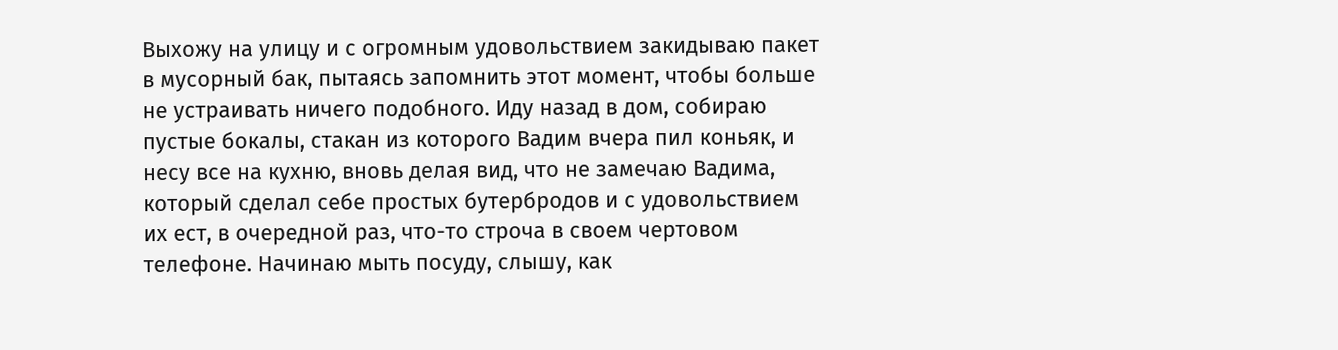Выхожу на улицу и с огромным удовольствием закидываю пакет в мусорный бак, пытаясь запомнить этот момент, чтобы больше не устраивать ничего подобного. Иду назад в дом, собираю пустые бокалы, стакан из которого Вадим вчера пил коньяк, и несу все на кухню, вновь делая вид, что не замечаю Вадима, который сделал себе простых бутербродов и с удовольствием их ест, в очередной раз, что-то строча в своем чертовом телефоне. Начинаю мыть посуду, слышу, как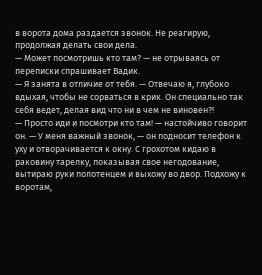в ворота дома раздается звонок. Не реагирую, продолжая делать свои дела.
— Может посмотришь кто там? — не отрываясь от переписки спрашивает Вадик.
— Я занята в отличие от тебя. — Отвечаю я, глубоко вдыхая, чтобы не сорваться в крик. Он специально так себя ведет, делая вид что ни в чем не виновен?!
— Просто иди и посмотри кто там! — настойчиво говорит он. — У меня важный звонок, — он подносит телефон к уху и отворачивается к окну. С грохотом кидаю в раковину тарелку, показывая свое негодование, вытираю руки полотенцем и выхожу во двор. Подхожу к воротам,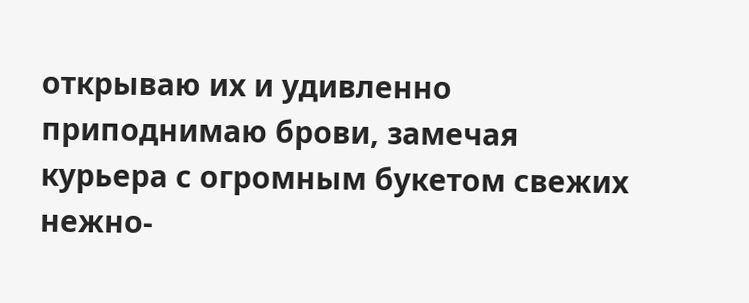открываю их и удивленно приподнимаю брови, замечая курьера с огромным букетом свежих нежно-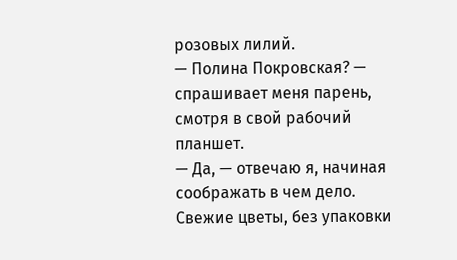розовых лилий.
— Полина Покровская? — спрашивает меня парень, смотря в свой рабочий планшет.
— Да, — отвечаю я, начиная соображать в чем дело. Свежие цветы, без упаковки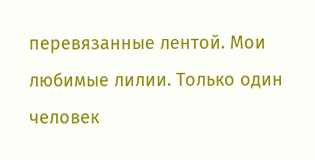перевязанные лентой. Мои любимые лилии. Только один человек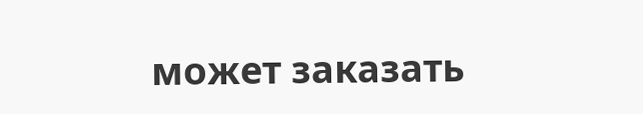может заказать